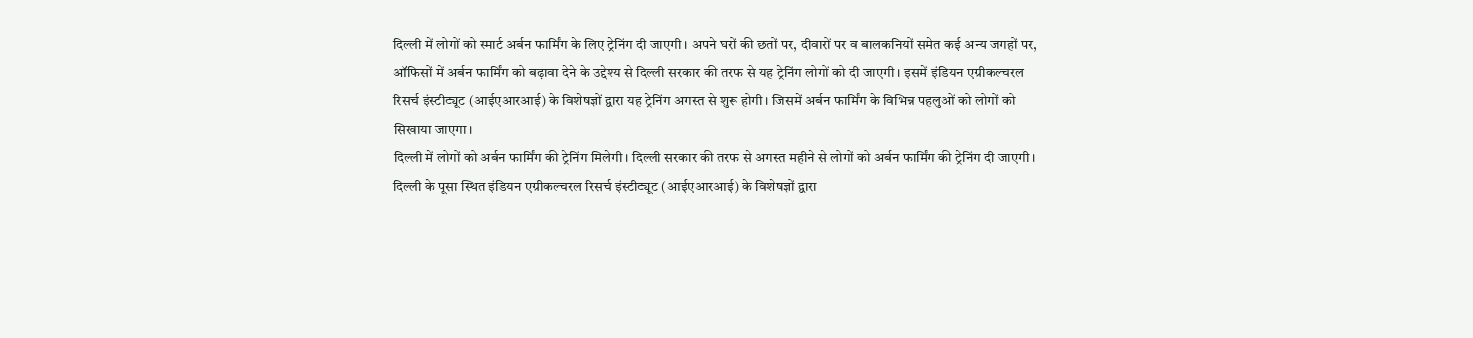दिल्ली में लोगों को स्मार्ट अर्बन फार्मिंग के लिए ट्रेनिंग दी जाएगी। अपने घरों की छतों पर, दीवारों पर व बालकनियों समेत कई अन्य जगहों पर, ऑफिसों में अर्बन फार्मिंग को बढ़ावा देने के उद्देश्य से दिल्ली सरकार की तरफ से यह ट्रेनिंग लोगों को दी जाएगी। इसमें इंडियन एग्रीकल्चरल रिसर्च इंस्टीट्यूट (आईएआरआई) के विशेषज्ञों द्वारा यह ट्रेनिंग अगस्त से शुरू होगी। जिसमें अर्बन फार्मिंग के विभिन्न पहलुओं को लोगों को सिखाया जाएगा।
दिल्ली में लोगों को अर्बन फार्मिंग की ट्रेनिंग मिलेगी। दिल्ली सरकार की तरफ से अगस्त महीने से लोगों को अर्बन फार्मिंग की ट्रेनिंग दी जाएगी। दिल्ली के पूसा स्थित इंडियन एग्रीकल्चरल रिसर्च इंस्टीट्यूट (आईएआरआई) के विशेषज्ञों द्वारा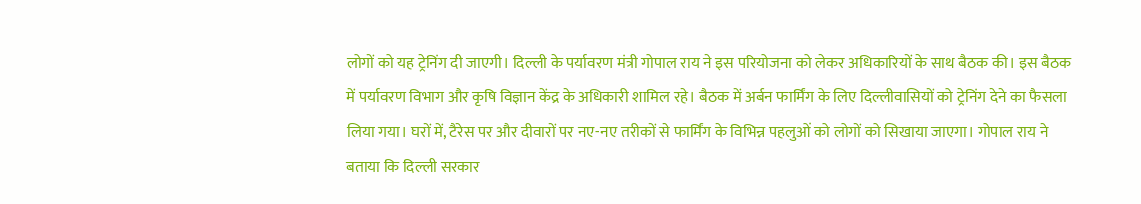लोगों को यह ट्रेनिंग दी जाएगी। दिल्ली के पर्यावरण मंत्री गोपाल राय ने इस परियोजना को लेकर अधिकारियों के साथ बैठक की। इस बैठक में पर्यावरण विभाग और कृषि विज्ञान केंद्र के अधिकारी शामिल रहे। बैठक में अर्बन फार्मिंग के लिए दिल्लीवासियों को ट्रेनिंग देने का फैसला लिया गया। घरों में, टैरेस पर और दीवारों पर नए-नए तरीकों से फार्मिंग के विभिन्न पहलुओं को लोगों को सिखाया जाएगा। गोपाल राय ने बताया कि दिल्ली सरकार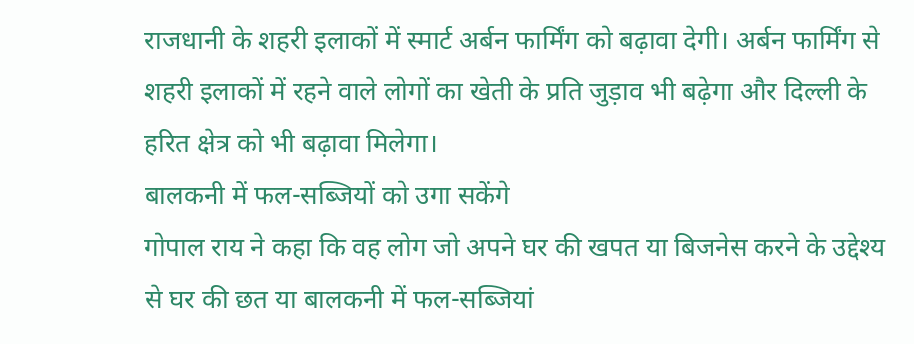राजधानी के शहरी इलाकों में स्मार्ट अर्बन फार्मिंग को बढ़ावा देगी। अर्बन फार्मिंग से शहरी इलाकों में रहने वाले लोगों का खेती के प्रति जुड़ाव भी बढ़ेगा और दिल्ली के हरित क्षेत्र को भी बढ़ावा मिलेगा।
बालकनी में फल-सब्जियों को उगा सकेंगे
गोपाल राय ने कहा कि वह लोग जो अपने घर की खपत या बिजनेस करने के उद्देश्य से घर की छत या बालकनी में फल-सब्जियां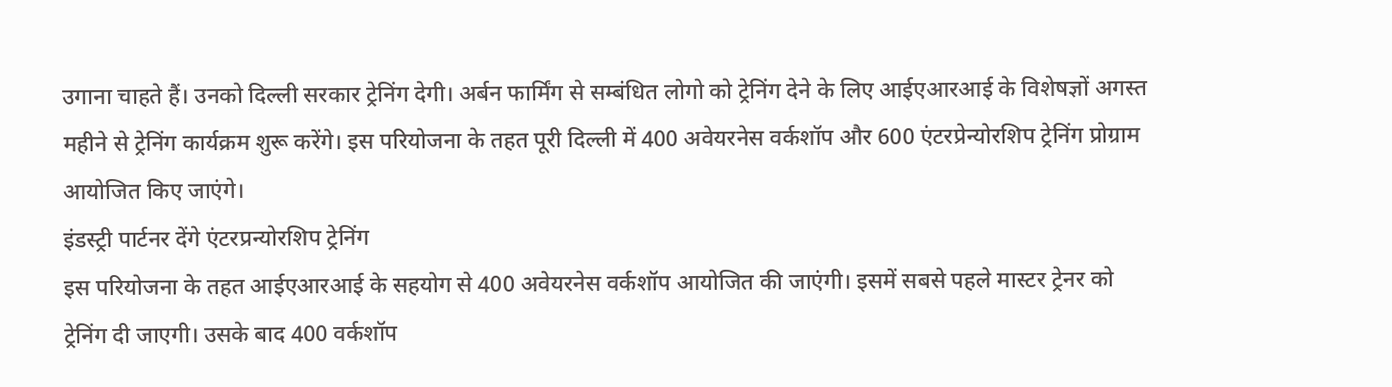उगाना चाहते हैं। उनको दिल्ली सरकार ट्रेनिंग देगी। अर्बन फार्मिंग से सम्बंधित लोगो को ट्रेनिंग देने के लिए आईएआरआई के विशेषज्ञों अगस्त महीने से ट्रेनिंग कार्यक्रम शुरू करेंगे। इस परियोजना के तहत पूरी दिल्ली में 400 अवेयरनेस वर्कशॉप और 600 एंटरप्रेन्योरशिप ट्रेनिंग प्रोग्राम आयोजित किए जाएंगे।
इंडस्ट्री पार्टनर देंगे एंटरप्रन्योरशिप ट्रेनिंग
इस परियोजना के तहत आईएआरआई के सहयोग से 400 अवेयरनेस वर्कशॉप आयोजित की जाएंगी। इसमें सबसे पहले मास्टर ट्रेनर को ट्रेनिंग दी जाएगी। उसके बाद 400 वर्कशॉप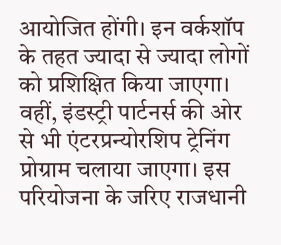आयोजित होंगी। इन वर्कशॉप के तहत ज्यादा से ज्यादा लोगों को प्रशिक्षित किया जाएगा। वहीं, इंडस्ट्री पार्टनर्स की ओर से भी एंटरप्रन्योरशिप ट्रेनिंग प्रोग्राम चलाया जाएगा। इस परियोजना के जरिए राजधानी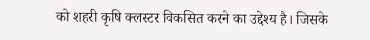को शहरी कृषि क्लस्टर विकसित करने का उद्देश्य है। जिसके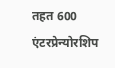तहत 600 एंटरप्रेन्योरशिप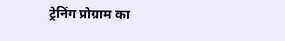ट्रेनिंग प्रोग्राम का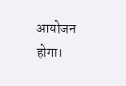आयोजन होगा।